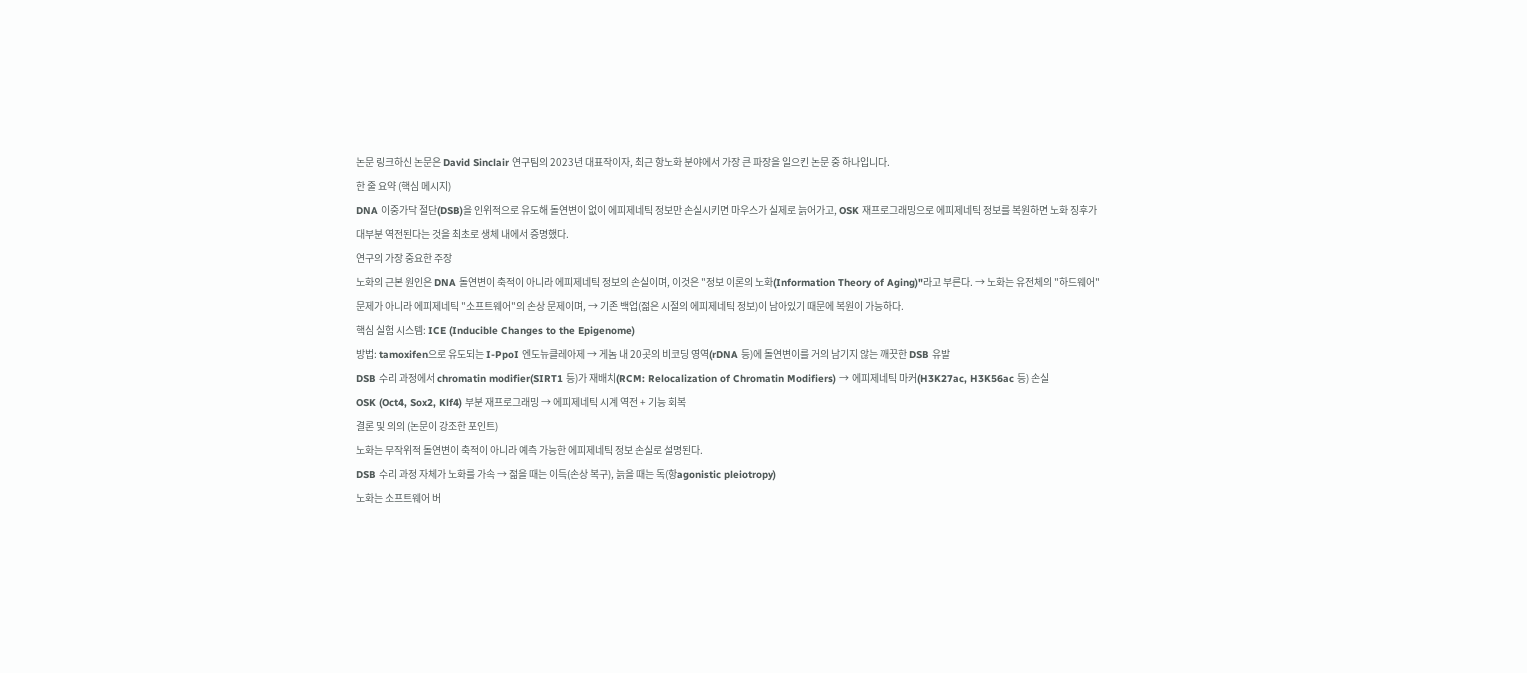논문 링크하신 논문은 David Sinclair 연구팀의 2023년 대표작이자, 최근 항노화 분야에서 가장 큰 파장을 일으킨 논문 중 하나입니다.
한 줄 요약 (핵심 메시지)
DNA 이중가닥 절단(DSB)을 인위적으로 유도해 돌연변이 없이 에피제네틱 정보만 손실시키면 마우스가 실제로 늙어가고, OSK 재프로그래밍으로 에피제네틱 정보를 복원하면 노화 징후가 대부분 역전된다는 것을 최초로 생체 내에서 증명했다.
연구의 가장 중요한 주장
노화의 근본 원인은 DNA 돌연변이 축적이 아니라 에피제네틱 정보의 손실이며, 이것은 "정보 이론의 노화(Information Theory of Aging)"라고 부른다. → 노화는 유전체의 "하드웨어" 문제가 아니라 에피제네틱 "소프트웨어"의 손상 문제이며, → 기존 백업(젊은 시절의 에피제네틱 정보)이 남아있기 때문에 복원이 가능하다.
핵심 실험 시스템: ICE (Inducible Changes to the Epigenome)
방법: tamoxifen으로 유도되는 I-PpoI 엔도뉴클레아제 → 게놈 내 20곳의 비코딩 영역(rDNA 등)에 돌연변이를 거의 남기지 않는 깨끗한 DSB 유발
DSB 수리 과정에서 chromatin modifier(SIRT1 등)가 재배치(RCM: Relocalization of Chromatin Modifiers) → 에피제네틱 마커(H3K27ac, H3K56ac 등) 손실
OSK (Oct4, Sox2, Klf4) 부분 재프로그래밍 → 에피제네틱 시계 역전 + 기능 회복
결론 및 의의 (논문이 강조한 포인트)
노화는 무작위적 돌연변이 축적이 아니라 예측 가능한 에피제네틱 정보 손실로 설명된다.
DSB 수리 과정 자체가 노화를 가속 → 젊을 때는 이득(손상 복구), 늙을 때는 독(항agonistic pleiotropy)
노화는 소프트웨어 버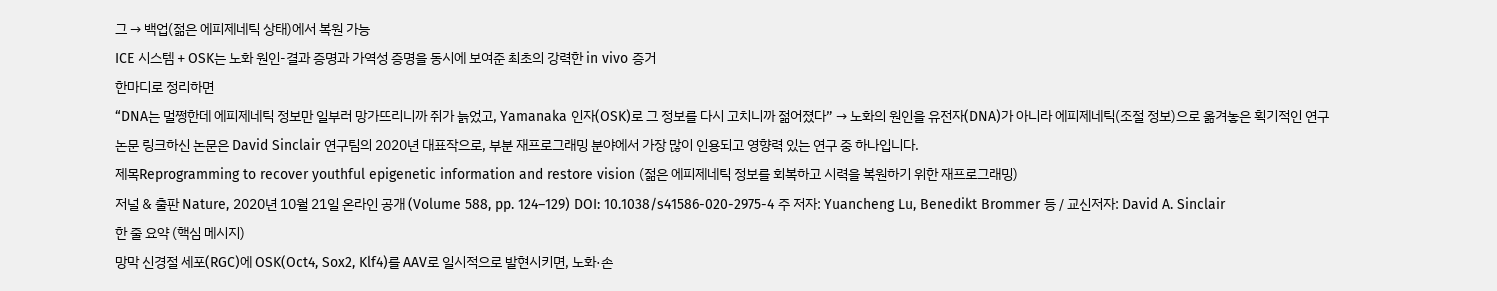그 → 백업(젊은 에피제네틱 상태)에서 복원 가능
ICE 시스템 + OSK는 노화 원인-결과 증명과 가역성 증명을 동시에 보여준 최초의 강력한 in vivo 증거
한마디로 정리하면
“DNA는 멀쩡한데 에피제네틱 정보만 일부러 망가뜨리니까 쥐가 늙었고, Yamanaka 인자(OSK)로 그 정보를 다시 고치니까 젊어졌다” → 노화의 원인을 유전자(DNA)가 아니라 에피제네틱(조절 정보)으로 옮겨놓은 획기적인 연구
논문 링크하신 논문은 David Sinclair 연구팀의 2020년 대표작으로, 부분 재프로그래밍 분야에서 가장 많이 인용되고 영향력 있는 연구 중 하나입니다.
제목Reprogramming to recover youthful epigenetic information and restore vision (젊은 에피제네틱 정보를 회복하고 시력을 복원하기 위한 재프로그래밍)
저널 & 출판 Nature, 2020년 10월 21일 온라인 공개 (Volume 588, pp. 124–129) DOI: 10.1038/s41586-020-2975-4 주 저자: Yuancheng Lu, Benedikt Brommer 등 / 교신저자: David A. Sinclair
한 줄 요약 (핵심 메시지)
망막 신경절 세포(RGC)에 OSK(Oct4, Sox2, Klf4)를 AAV로 일시적으로 발현시키면, 노화·손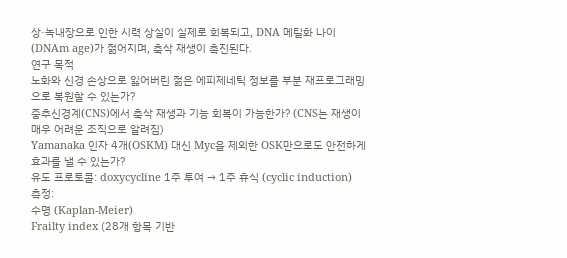상·녹내장으로 인한 시력 상실이 실제로 회복되고, DNA 메틸화 나이(DNAm age)가 젊어지며, 축삭 재생이 촉진된다.
연구 목적
노화와 신경 손상으로 잃어버린 젊은 에피제네틱 정보를 부분 재프로그래밍으로 복원할 수 있는가?
중추신경계(CNS)에서 축삭 재생과 기능 회복이 가능한가? (CNS는 재생이 매우 어려운 조직으로 알려짐)
Yamanaka 인자 4개(OSKM) 대신 Myc을 제외한 OSK만으로도 안전하게 효과를 낼 수 있는가?
유도 프로토콜: doxycycline 1주 투여 → 1주 휴식 (cyclic induction)
측정:
수명 (Kaplan-Meier)
Frailty index (28개 항목 기반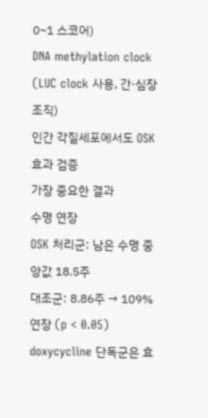0~1 스코어)
DNA methylation clock (LUC clock 사용, 간·심장 조직)
인간 각질세포에서도 OSK 효과 검증
가장 중요한 결과
수명 연장
OSK 처리군: 남은 수명 중앙값 18.5주
대조군: 8.86주 → 109% 연장 (p < 0.05)
doxycycline 단독군은 효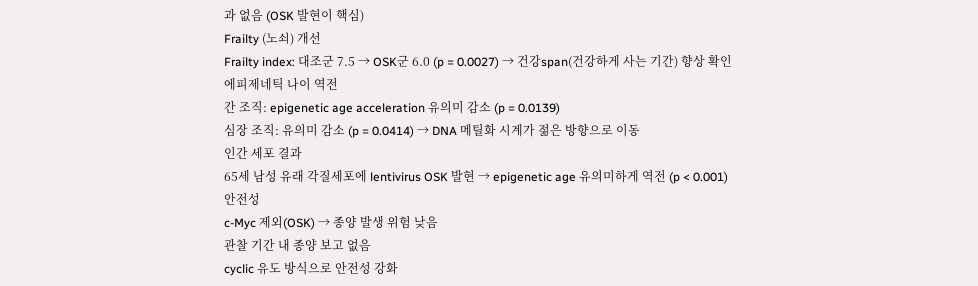과 없음 (OSK 발현이 핵심)
Frailty (노쇠) 개선
Frailty index: 대조군 7.5 → OSK군 6.0 (p = 0.0027) → 건강span(건강하게 사는 기간) 향상 확인
에피제네틱 나이 역전
간 조직: epigenetic age acceleration 유의미 감소 (p = 0.0139)
심장 조직: 유의미 감소 (p = 0.0414) → DNA 메틸화 시계가 젊은 방향으로 이동
인간 세포 결과
65세 남성 유래 각질세포에 lentivirus OSK 발현 → epigenetic age 유의미하게 역전 (p < 0.001)
안전성
c-Myc 제외(OSK) → 종양 발생 위험 낮음
관찰 기간 내 종양 보고 없음
cyclic 유도 방식으로 안전성 강화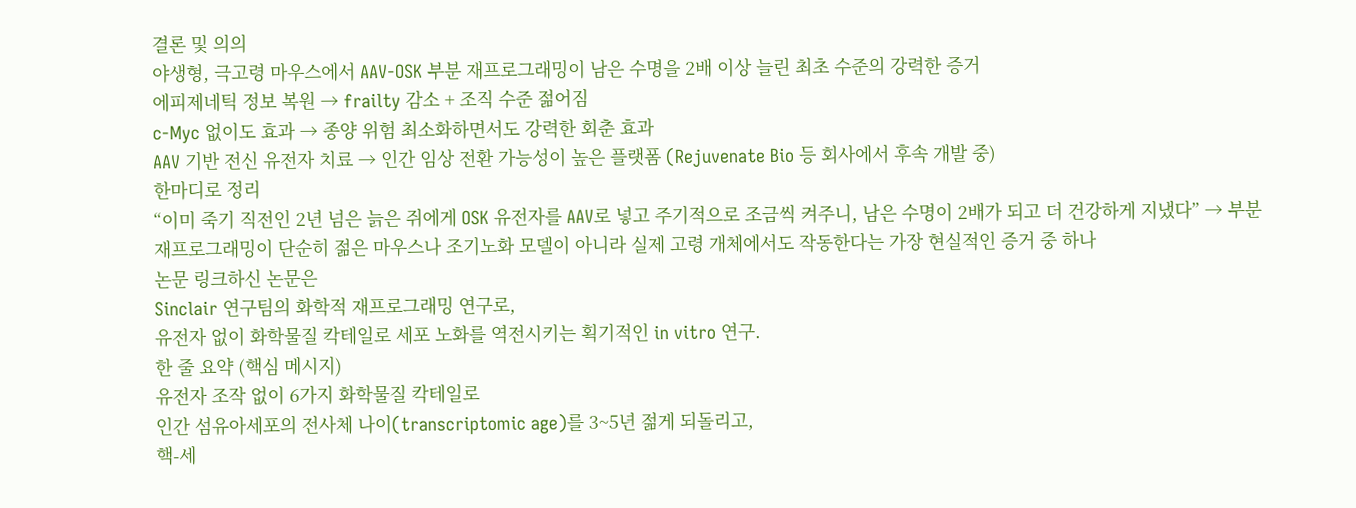결론 및 의의
야생형, 극고령 마우스에서 AAV-OSK 부분 재프로그래밍이 남은 수명을 2배 이상 늘린 최초 수준의 강력한 증거
에피제네틱 정보 복원 → frailty 감소 + 조직 수준 젊어짐
c-Myc 없이도 효과 → 종양 위험 최소화하면서도 강력한 회춘 효과
AAV 기반 전신 유전자 치료 → 인간 임상 전환 가능성이 높은 플랫폼 (Rejuvenate Bio 등 회사에서 후속 개발 중)
한마디로 정리
“이미 죽기 직전인 2년 넘은 늙은 쥐에게 OSK 유전자를 AAV로 넣고 주기적으로 조금씩 켜주니, 남은 수명이 2배가 되고 더 건강하게 지냈다” → 부분 재프로그래밍이 단순히 젊은 마우스나 조기노화 모델이 아니라 실제 고령 개체에서도 작동한다는 가장 현실적인 증거 중 하나
논문 링크하신 논문은
Sinclair 연구팀의 화학적 재프로그래밍 연구로,
유전자 없이 화학물질 칵테일로 세포 노화를 역전시키는 획기적인 in vitro 연구.
한 줄 요약 (핵심 메시지)
유전자 조작 없이 6가지 화학물질 칵테일로
인간 섬유아세포의 전사체 나이(transcriptomic age)를 3~5년 젊게 되돌리고,
핵-세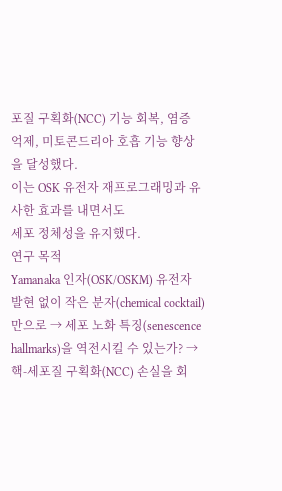포질 구획화(NCC) 기능 회복, 염증 억제, 미토콘드리아 호흡 기능 향상을 달성했다.
이는 OSK 유전자 재프로그래밍과 유사한 효과를 내면서도
세포 정체성을 유지했다.
연구 목적
Yamanaka 인자(OSK/OSKM) 유전자 발현 없이 작은 분자(chemical cocktail)만으로 → 세포 노화 특징(senescence hallmarks)을 역전시킬 수 있는가? → 핵-세포질 구획화(NCC) 손실을 회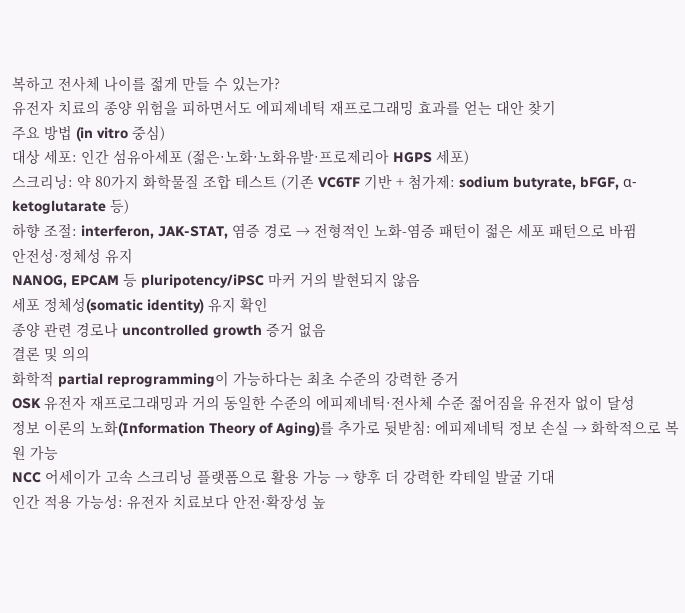복하고 전사체 나이를 젊게 만들 수 있는가?
유전자 치료의 종양 위험을 피하면서도 에피제네틱 재프로그래밍 효과를 얻는 대안 찾기
주요 방법 (in vitro 중심)
대상 세포: 인간 섬유아세포 (젊은·노화·노화유발·프로제리아 HGPS 세포)
스크리닝: 약 80가지 화학물질 조합 테스트 (기존 VC6TF 기반 + 첨가제: sodium butyrate, bFGF, α-ketoglutarate 등)
하향 조절: interferon, JAK-STAT, 염증 경로 → 전형적인 노화-염증 패턴이 젊은 세포 패턴으로 바뀜
안전성·정체성 유지
NANOG, EPCAM 등 pluripotency/iPSC 마커 거의 발현되지 않음
세포 정체성(somatic identity) 유지 확인
종양 관련 경로나 uncontrolled growth 증거 없음
결론 및 의의
화학적 partial reprogramming이 가능하다는 최초 수준의 강력한 증거
OSK 유전자 재프로그래밍과 거의 동일한 수준의 에피제네틱·전사체 수준 젊어짐을 유전자 없이 달성
정보 이론의 노화(Information Theory of Aging)를 추가로 뒷받침: 에피제네틱 정보 손실 → 화학적으로 복원 가능
NCC 어세이가 고속 스크리닝 플랫폼으로 활용 가능 → 향후 더 강력한 칵테일 발굴 기대
인간 적용 가능성: 유전자 치료보다 안전·확장성 높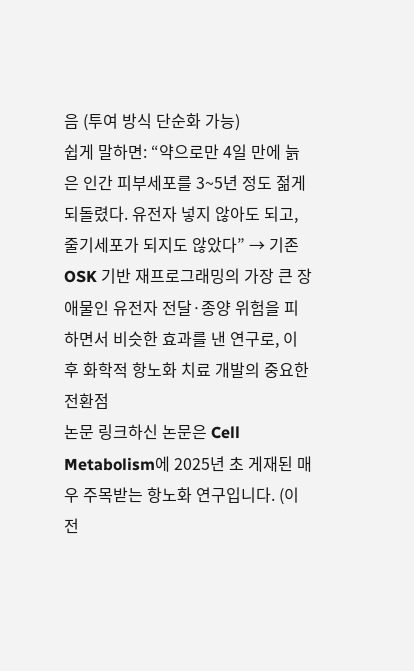음 (투여 방식 단순화 가능)
쉽게 말하면: “약으로만 4일 만에 늙은 인간 피부세포를 3~5년 정도 젊게 되돌렸다. 유전자 넣지 않아도 되고, 줄기세포가 되지도 않았다” → 기존 OSK 기반 재프로그래밍의 가장 큰 장애물인 유전자 전달·종양 위험을 피하면서 비슷한 효과를 낸 연구로, 이후 화학적 항노화 치료 개발의 중요한 전환점
논문 링크하신 논문은 Cell Metabolism에 2025년 초 게재된 매우 주목받는 항노화 연구입니다. (이전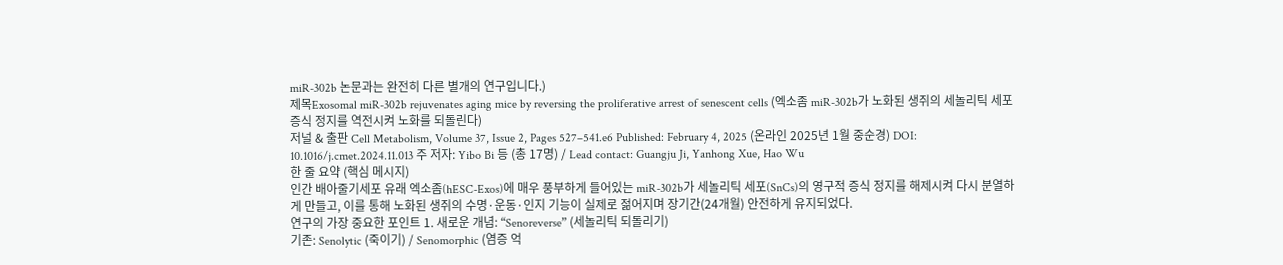miR-302b 논문과는 완전히 다른 별개의 연구입니다.)
제목Exosomal miR-302b rejuvenates aging mice by reversing the proliferative arrest of senescent cells (엑소좀 miR-302b가 노화된 생쥐의 세놀리틱 세포 증식 정지를 역전시켜 노화를 되돌린다)
저널 & 출판 Cell Metabolism, Volume 37, Issue 2, Pages 527–541.e6 Published: February 4, 2025 (온라인 2025년 1월 중순경) DOI: 10.1016/j.cmet.2024.11.013 주 저자: Yibo Bi 등 (총 17명) / Lead contact: Guangju Ji, Yanhong Xue, Hao Wu
한 줄 요약 (핵심 메시지)
인간 배아줄기세포 유래 엑소좀(hESC-Exos)에 매우 풍부하게 들어있는 miR-302b가 세놀리틱 세포(SnCs)의 영구적 증식 정지를 해제시켜 다시 분열하게 만들고, 이를 통해 노화된 생쥐의 수명·운동·인지 기능이 실제로 젊어지며 장기간(24개월) 안전하게 유지되었다.
연구의 가장 중요한 포인트 1. 새로운 개념: “Senoreverse” (세놀리틱 되돌리기)
기존: Senolytic (죽이기) / Senomorphic (염증 억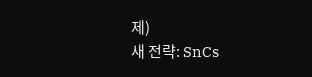제)
새 전략: SnCs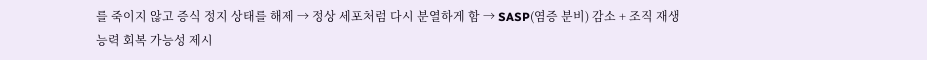를 죽이지 않고 증식 정지 상태를 해제 → 정상 세포처럼 다시 분열하게 함 → SASP(염증 분비) 감소 + 조직 재생 능력 회복 가능성 제시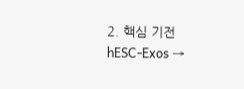2. 핵심 기전
hESC-Exos →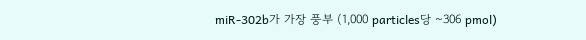miR-302b가 가장 풍부 (1,000 particles당 ~306 pmol)